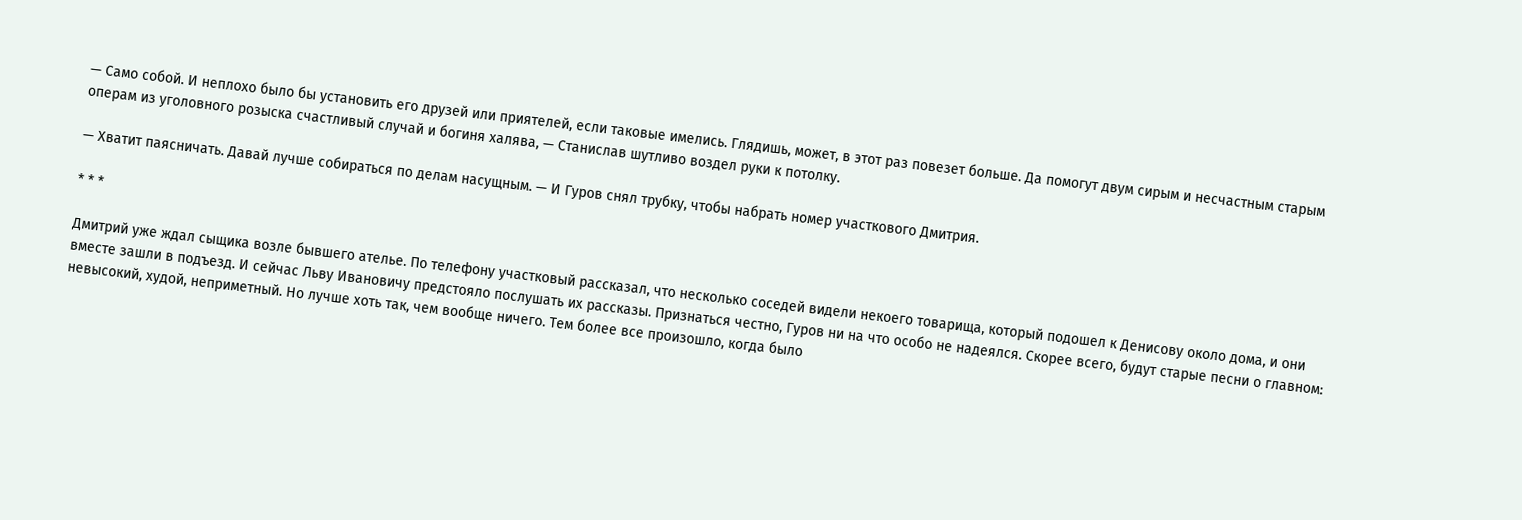— Само собой. И неплохо было бы установить его друзей или приятелей, если таковые имелись. Глядишь, может, в этот раз повезет больше. Да помогут двум сирым и несчастным старым операм из уголовного розыска счастливый случай и богиня халява, — Станислав шутливо воздел руки к потолку.

— Хватит паясничать. Давай лучше собираться по делам насущным. — И Гуров снял трубку, чтобы набрать номер участкового Дмитрия.

* * *

Дмитрий уже ждал сыщика возле бывшего ателье. По телефону участковый рассказал, что несколько соседей видели некоего товарища, который подошел к Денисову около дома, и они вместе зашли в подъезд. И сейчас Льву Ивановичу предстояло послушать их рассказы. Признаться честно, Гуров ни на что особо не надеялся. Скорее всего, будут старые песни о главном: невысокий, худой, неприметный. Но лучше хоть так, чем вообще ничего. Тем более все произошло, когда было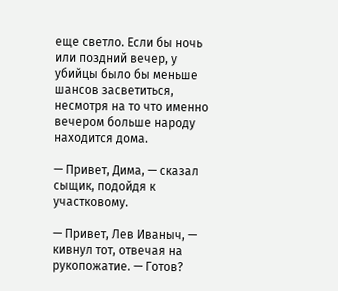еще светло. Если бы ночь или поздний вечер, у убийцы было бы меньше шансов засветиться, несмотря на то что именно вечером больше народу находится дома.

— Привет, Дима, — сказал сыщик, подойдя к участковому.

— Привет, Лев Иваныч, — кивнул тот, отвечая на рукопожатие. — Готов?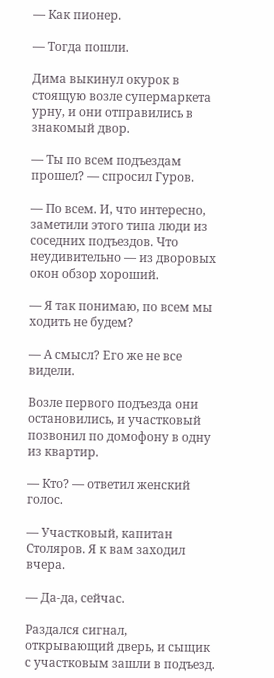— Как пионер.

— Тогда пошли.

Дима выкинул окурок в стоящую возле супермаркета урну, и они отправились в знакомый двор.

— Ты по всем подъездам прошел? — спросил Гуров.

— По всем. И, что интересно, заметили этого типа люди из соседних подъездов. Что неудивительно — из дворовых окон обзор хороший.

— Я так понимаю, по всем мы ходить не будем?

— А смысл? Его же не все видели.

Возле первого подъезда они остановились, и участковый позвонил по домофону в одну из квартир.

— Кто? — ответил женский голос.

— Участковый, капитан Столяров. Я к вам заходил вчера.

— Да-да, сейчас.

Раздался сигнал, открывающий дверь, и сыщик с участковым зашли в подъезд.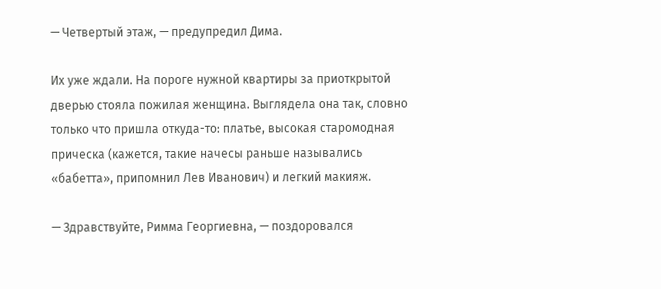— Четвертый этаж, — предупредил Дима.

Их уже ждали. На пороге нужной квартиры за приоткрытой дверью стояла пожилая женщина. Выглядела она так, словно только что пришла откуда-то: платье, высокая старомодная прическа (кажется, такие начесы раньше назывались «бабетта», припомнил Лев Иванович) и легкий макияж.

— Здравствуйте, Римма Георгиевна, — поздоровался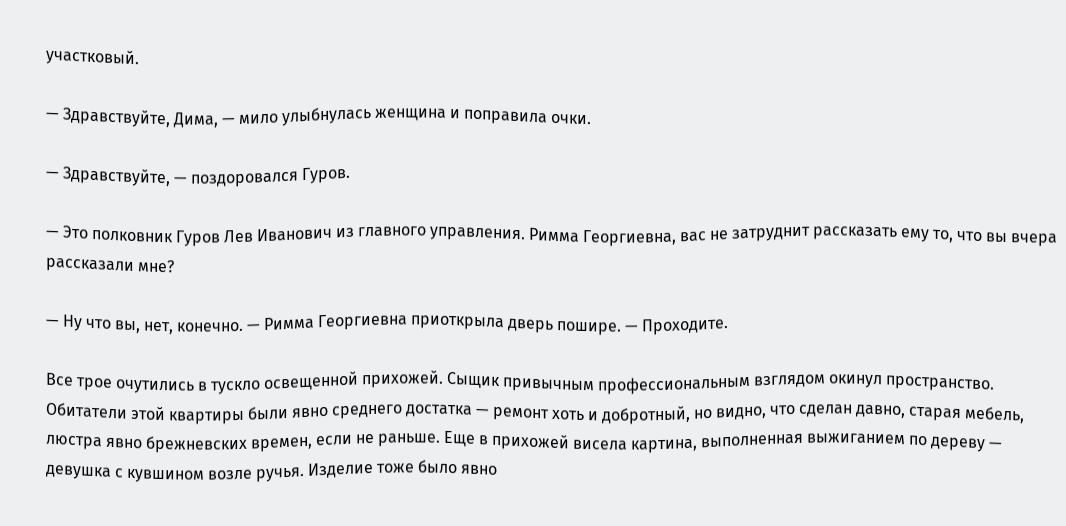участковый.

— Здравствуйте, Дима, — мило улыбнулась женщина и поправила очки.

— Здравствуйте, — поздоровался Гуров.

— Это полковник Гуров Лев Иванович из главного управления. Римма Георгиевна, вас не затруднит рассказать ему то, что вы вчера рассказали мне?

— Ну что вы, нет, конечно. — Римма Георгиевна приоткрыла дверь пошире. — Проходите.

Все трое очутились в тускло освещенной прихожей. Сыщик привычным профессиональным взглядом окинул пространство. Обитатели этой квартиры были явно среднего достатка — ремонт хоть и добротный, но видно, что сделан давно, старая мебель, люстра явно брежневских времен, если не раньше. Еще в прихожей висела картина, выполненная выжиганием по дереву — девушка с кувшином возле ручья. Изделие тоже было явно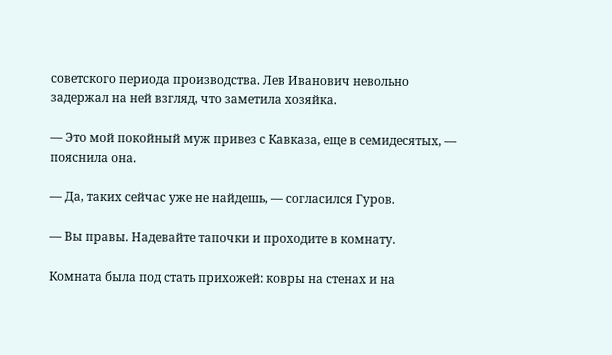советского периода производства. Лев Иванович невольно задержал на ней взгляд, что заметила хозяйка.

— Это мой покойный муж привез с Кавказа, еще в семидесятых, — пояснила она.

— Да, таких сейчас уже не найдешь, — согласился Гуров.

— Вы правы. Надевайте тапочки и проходите в комнату.

Комната была под стать прихожей: ковры на стенах и на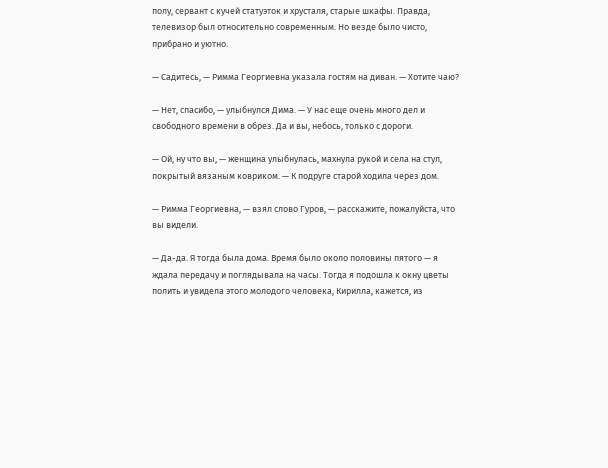полу, сервант с кучей статуэток и хрусталя, старые шкафы. Правда, телевизор был относительно современным. Но везде было чисто, прибрано и уютно.

— Садитесь, — Римма Георгиевна указала гостям на диван. — Хотите чаю?

— Нет, спасибо, — улыбнулся Дима. — У нас еще очень много дел и свободного времени в обрез. Да и вы, небось, только с дороги.

— Ой, ну что вы, — женщина улыбнулась, махнула рукой и села на стул, покрытый вязаным ковриком. — К подруге старой ходила через дом.

— Римма Георгиевна, — взял слово Гуров, — расскажите, пожалуйста, что вы видели.

— Да-да. Я тогда была дома. Время было около половины пятого — я ждала передачу и поглядывала на часы. Тогда я подошла к окну цветы полить и увидела этого молодого человека, Кирилла, кажется, из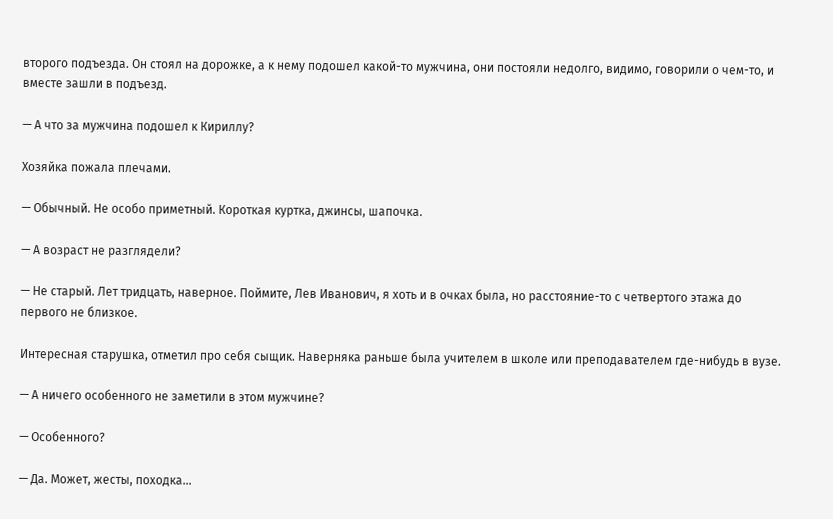второго подъезда. Он стоял на дорожке, а к нему подошел какой-то мужчина, они постояли недолго, видимо, говорили о чем-то, и вместе зашли в подъезд.

— А что за мужчина подошел к Кириллу?

Хозяйка пожала плечами.

— Обычный. Не особо приметный. Короткая куртка, джинсы, шапочка.

— А возраст не разглядели?

— Не старый. Лет тридцать, наверное. Поймите, Лев Иванович, я хоть и в очках была, но расстояние-то с четвертого этажа до первого не близкое.

Интересная старушка, отметил про себя сыщик. Наверняка раньше была учителем в школе или преподавателем где-нибудь в вузе.

— А ничего особенного не заметили в этом мужчине?

— Особенного?

— Да. Может, жесты, походка…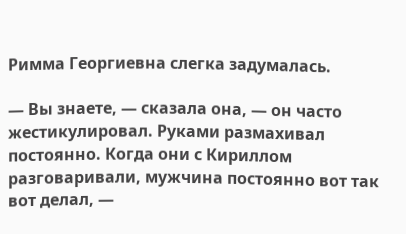Римма Георгиевна слегка задумалась.

— Вы знаете, — сказала она, — он часто жестикулировал. Руками размахивал постоянно. Когда они с Кириллом разговаривали, мужчина постоянно вот так вот делал, —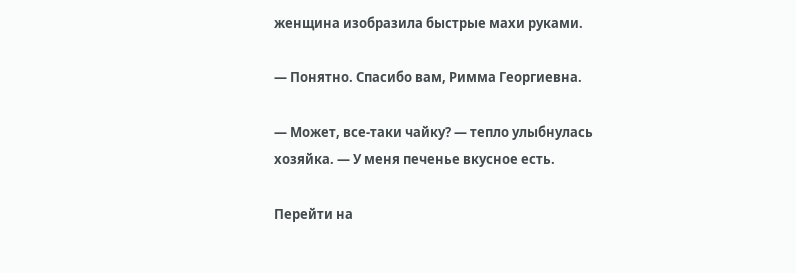женщина изобразила быстрые махи руками.

— Понятно. Спасибо вам, Римма Георгиевна.

— Может, все-таки чайку? — тепло улыбнулась хозяйка. — У меня печенье вкусное есть.

Перейти на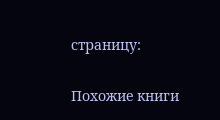страницу:

Похожие книги